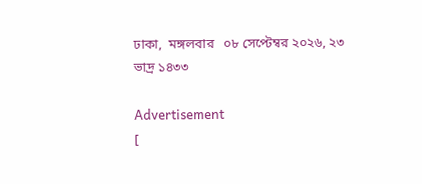ঢাকা,  মঙ্গলবার   ০৮ সেপ্টেম্বর ২০২৬, ২৩ ভাদ্র ১৪৩৩

Advertisement
[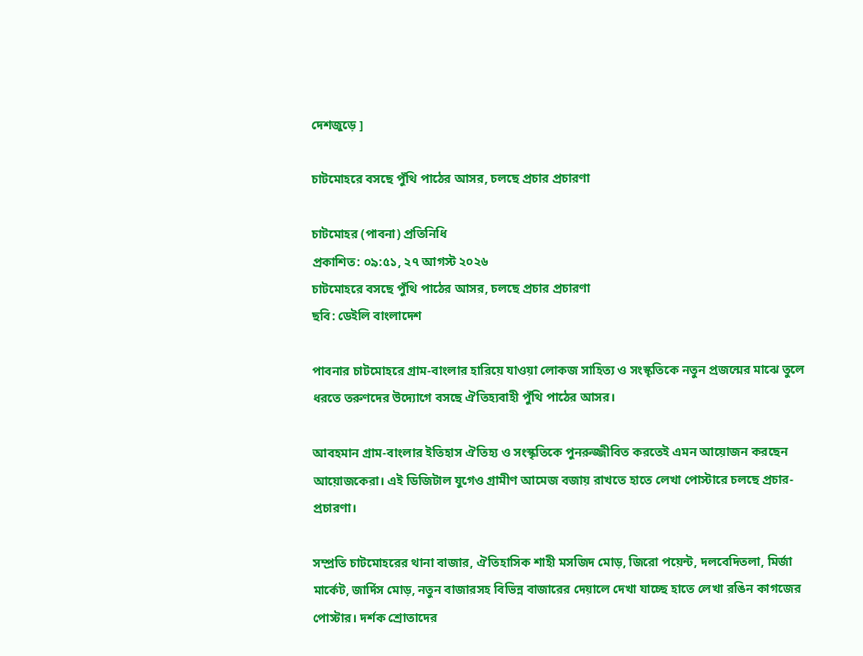দেশজুড়ে ]

চাটমোহরে বসছে পুঁথি পাঠের আসর, চলছে প্রচার প্রচারণা

চাটমোহর (পাবনা) প্রতিনিধি
প্রকাশিত: ০৯:৫১, ২৭ আগস্ট ২০২৬
চাটমোহরে বসছে পুঁথি পাঠের আসর, চলছে প্রচার প্রচারণা
ছবি: ডেইলি বাংলাদেশ

পাবনার চাটমোহরে গ্রাম-বাংলার হারিয়ে যাওয়া লোকজ সাহিত্য ও সংস্কৃতিকে নতুন প্রজন্মের মাঝে তুলে ধরতে তরুণদের উদ্যোগে বসছে ঐতিহ্যবাহী পুঁথি পাঠের আসর।

আবহমান গ্রাম-বাংলার ইতিহাস ঐতিহ্য ও সংস্কৃতিকে পুনরুজ্জীবিত করতেই এমন আয়োজন করছেন আয়োজকেরা। এই ডিজিটাল যুগেও গ্রামীণ আমেজ বজায় রাখতে হাতে লেখা পোস্টারে চলছে প্রচার-প্রচারণা।

সম্প্রতি চাটমোহরের থানা বাজার, ঐতিহাসিক শাহী মসজিদ মোড়, জিরো পয়েন্ট, দলবেদিতলা, মির্জা মার্কেট, জার্দিস মোড়, নতুন বাজারসহ বিভিন্ন বাজারের দেয়ালে দেখা যাচ্ছে হাতে লেখা রঙিন কাগজের পোস্টার। দর্শক শ্রোতাদের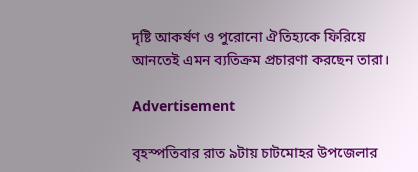দৃষ্টি আকর্ষণ ও পুরোনো ঐতিহ্যকে ফিরিয়ে আনতেই এমন ব্যতিক্রম প্রচারণা করছেন তারা।

Advertisement

বৃহস্পতিবার রাত ৯টায় চাটমোহর উপজেলার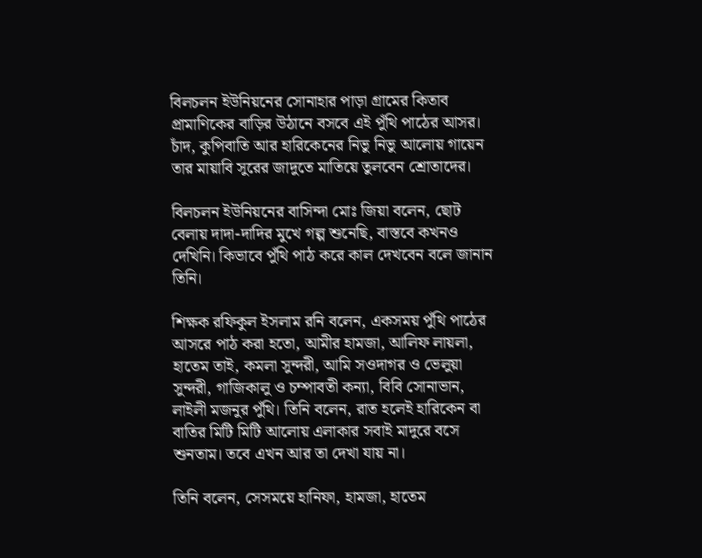বিলচলন ইউনিয়নের সোনাহার পাড়া গ্রামের কিতাব প্রামাণিকের বাড়ির উঠানে বসবে এই পুঁথি পাঠের আসর। চাঁদ, কুপিবাতি আর হারিকেনের নিভু নিভু আলোয় গায়েন তার মায়াবি সুরের জাদুতে মাতিয়ে তুলবেন শ্রোতাদের।

বিলচলন ইউনিয়নের বাসিন্দা মোঃ জিয়া বলেন, ছোট বেলায় দাদা-দাদির মুখে গল্প শুনেছি, বাস্তবে কখনও দেখিনি। কিভাবে পুঁথি পাঠ করে কাল দেখবেন বলে জানান তিনি।

শিক্ষক রফিকুল ইসলাম রনি বলেন, একসময় পুঁথি পাঠের আসরে পাঠ করা হতো, আমীর হামজা, আলিফ লায়লা, হাতেম তাই, কমলা সুন্দরী, আমি সওদাগর ও ভেলুয়া সুন্দরী, গাজিকালু ও চম্পাবতী কন্যা, বিবি সোনাভান, লাইলী মজনুর পুঁথি। তিনি বলেন, রাত হলেই হারিকেন বা বাতির মিটি মিটি আলোয় এলাকার সবাই মাদুরে বসে শুনতাম। তবে এখন আর তা দেখা যায় না।

তিনি বলেন, সেসময়ে হানিফা, হামজা, হাতেম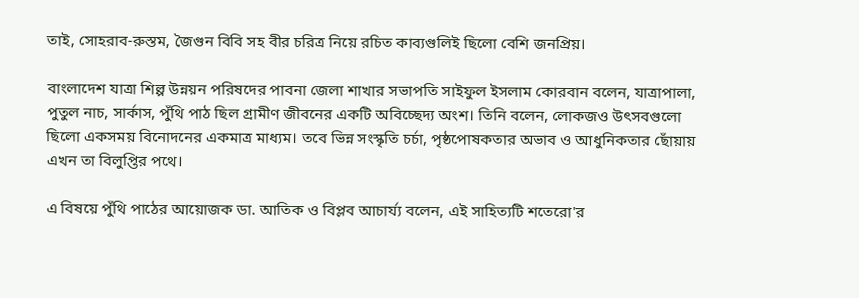তাই, সোহরাব-রুস্তম, জৈগুন বিবি সহ বীর চরিত্র নিয়ে রচিত কাব্যগুলিই ছিলো বেশি জনপ্রিয়।

বাংলাদেশ যাত্রা শিল্প উন্নয়ন পরিষদের পাবনা জেলা শাখার সভাপতি সাইফুল ইসলাম কোরবান বলেন, যাত্রাপালা, পুতুল নাচ, সার্কাস, পুঁথি পাঠ ছিল গ্রামীণ জীবনের একটি অবিচ্ছেদ্য অংশ। তিনি বলেন, লোকজও উৎসবগুলো ছিলো একসময় বিনোদনের একমাত্র মাধ্যম। তবে ভিন্ন সংস্কৃতি চর্চা, পৃষ্ঠপোষকতার অভাব ও আধুনিকতার ছোঁয়ায় এখন তা বিলুপ্তির পথে।

এ বিষয়ে পুঁথি পাঠের আয়োজক ডা. আতিক ও বিপ্লব আচার্য্য বলেন, এই সাহিত্যটি শতেরো'র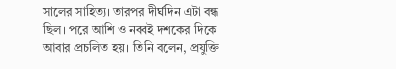সালের সাহিত্য। তারপর দীর্ঘদিন এটা বন্ধ ছিল। পরে আশি ও নব্বই দশকের দিকে আবার প্রচলিত হয়। তিনি বলেন, প্রযুক্তি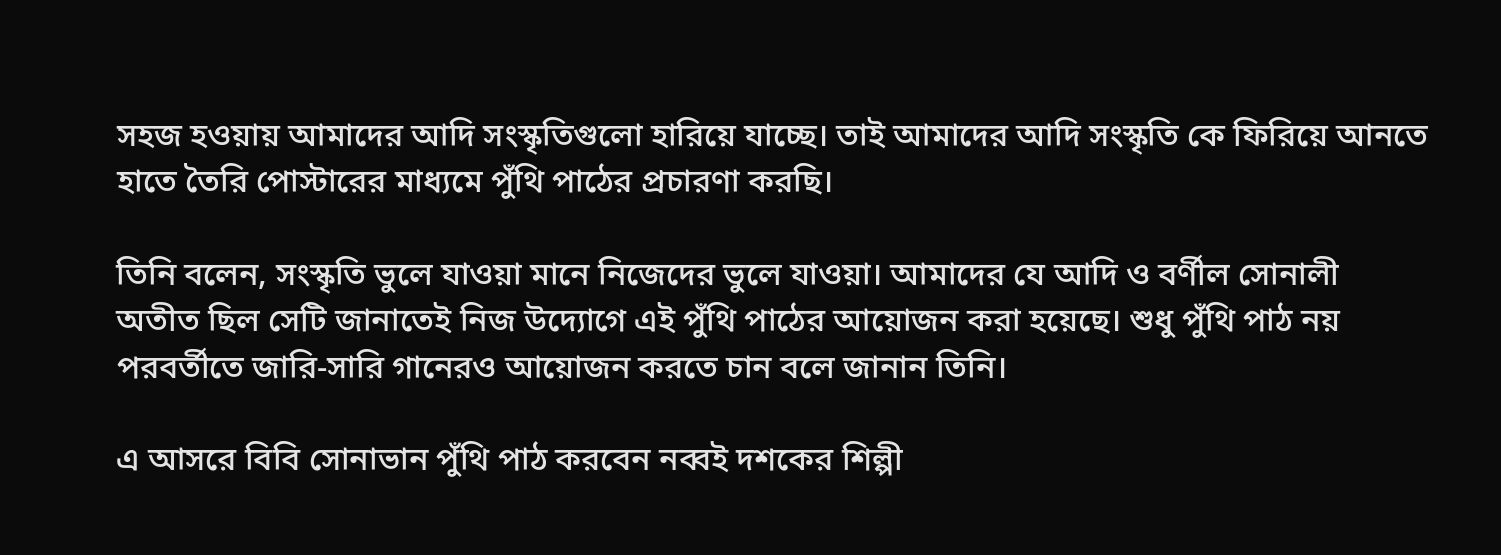সহজ হওয়ায় আমাদের আদি সংস্কৃতিগুলো হারিয়ে যাচ্ছে। তাই আমাদের আদি সংস্কৃতি কে ফিরিয়ে আনতে হাতে তৈরি পোস্টারের মাধ্যমে পুঁথি পাঠের প্রচারণা করছি।

তিনি বলেন, সংস্কৃতি ভুলে যাওয়া মানে নিজেদের ভুলে যাওয়া। আমাদের যে আদি ও বর্ণীল সোনালী অতীত ছিল সেটি জানাতেই নিজ উদ্যোগে এই পুঁথি পাঠের আয়োজন করা হয়েছে। শুধু পুঁথি পাঠ নয় পরবর্তীতে জারি-সারি গানেরও আয়োজন করতে চান বলে জানান তিনি।

এ আসরে বিবি সোনাভান পুঁথি পাঠ করবেন নব্বই দশকের শিল্পী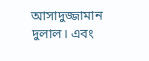আসাদুজ্জামান দুলাল। এবং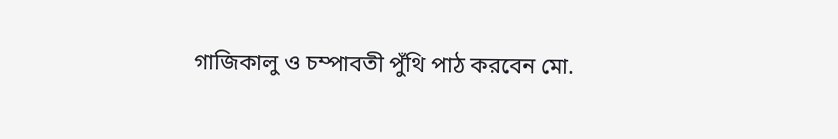গাজিকালু ও চম্পাবতী পুঁথি পাঠ করবেন মো.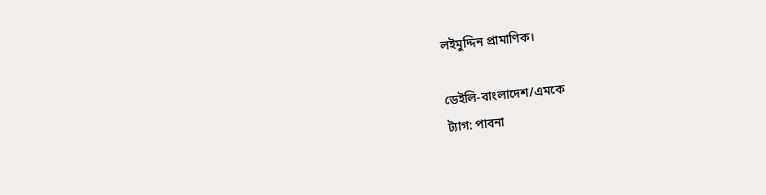লইমুদ্দিন প্রামাণিক।

ডেইলি-বাংলাদেশ/এমকে
ট্যাগ: পাবনা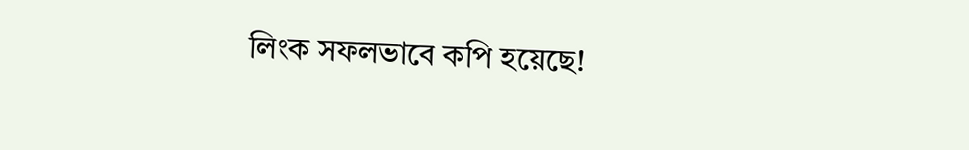লিংক সফলভাবে কপি হয়েছে!